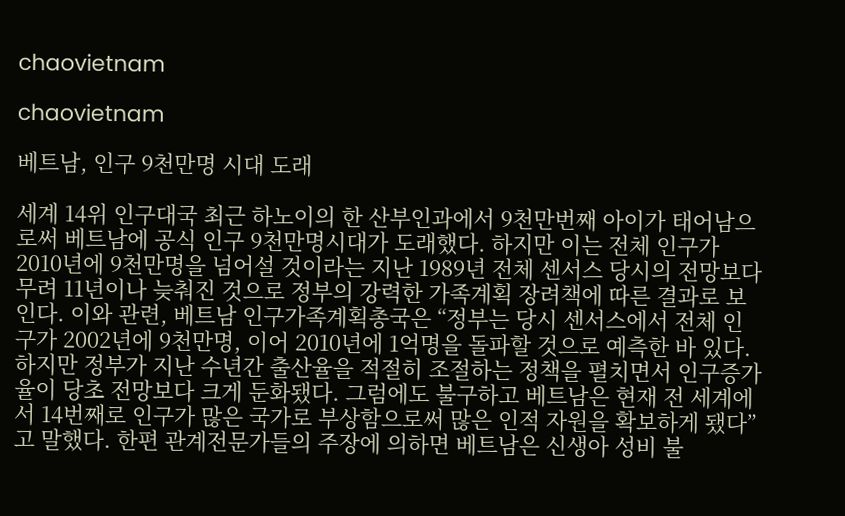chaovietnam

chaovietnam

베트남, 인구 9천만명 시대 도래

세계 14위 인구대국 최근 하노이의 한 산부인과에서 9천만번째 아이가 태어남으로써 베트남에 공식 인구 9천만명시대가 도래했다. 하지만 이는 전체 인구가 2010년에 9천만명을 넘어설 것이라는 지난 1989년 전체 센서스 당시의 전망보다 무려 11년이나 늦춰진 것으로 정부의 강력한 가족계획 장려책에 따른 결과로 보인다. 이와 관련, 베트남 인구가족계획총국은 “정부는 당시 센서스에서 전체 인구가 2002년에 9천만명, 이어 2010년에 1억명을 돌파할 것으로 예측한 바 있다. 하지만 정부가 지난 수년간 출산율을 적절히 조절하는 정책을 펼치면서 인구증가율이 당초 전망보다 크게 둔화됐다. 그럼에도 불구하고 베트남은 현재 전 세계에서 14번째로 인구가 많은 국가로 부상함으로써 많은 인적 자원을 확보하게 됐다”고 말했다. 한편 관계전문가들의 주장에 의하면 베트남은 신생아 성비 불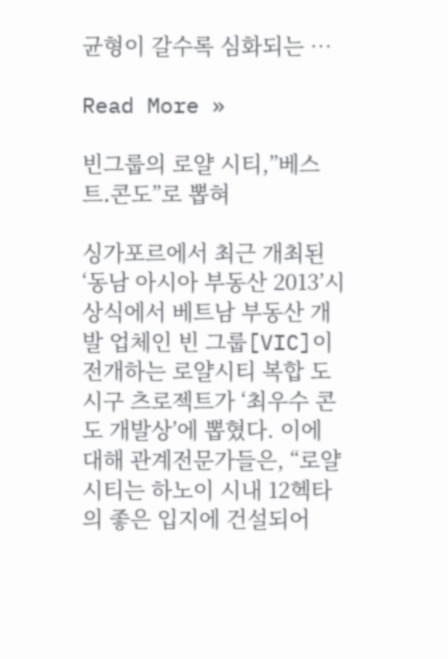균형이 갈수록 심화되는 …

Read More »

빈그룹의 로얄 시티,”베스트․콘도”로 뽑혀

싱가포르에서 최근 개최된 ‘동남 아시아 부동산 2013’시상식에서 베트남 부동산 개발 업체인 빈 그룹[VIC]이 전개하는 로얄시티 복합 도시구 츠로젝트가 ‘최우수 콘도 개발상’에 뽑혔다. 이에 대해 관계전문가들은, “로얄 시티는 하노이 시내 12헥타의 좋은 입지에 건설되어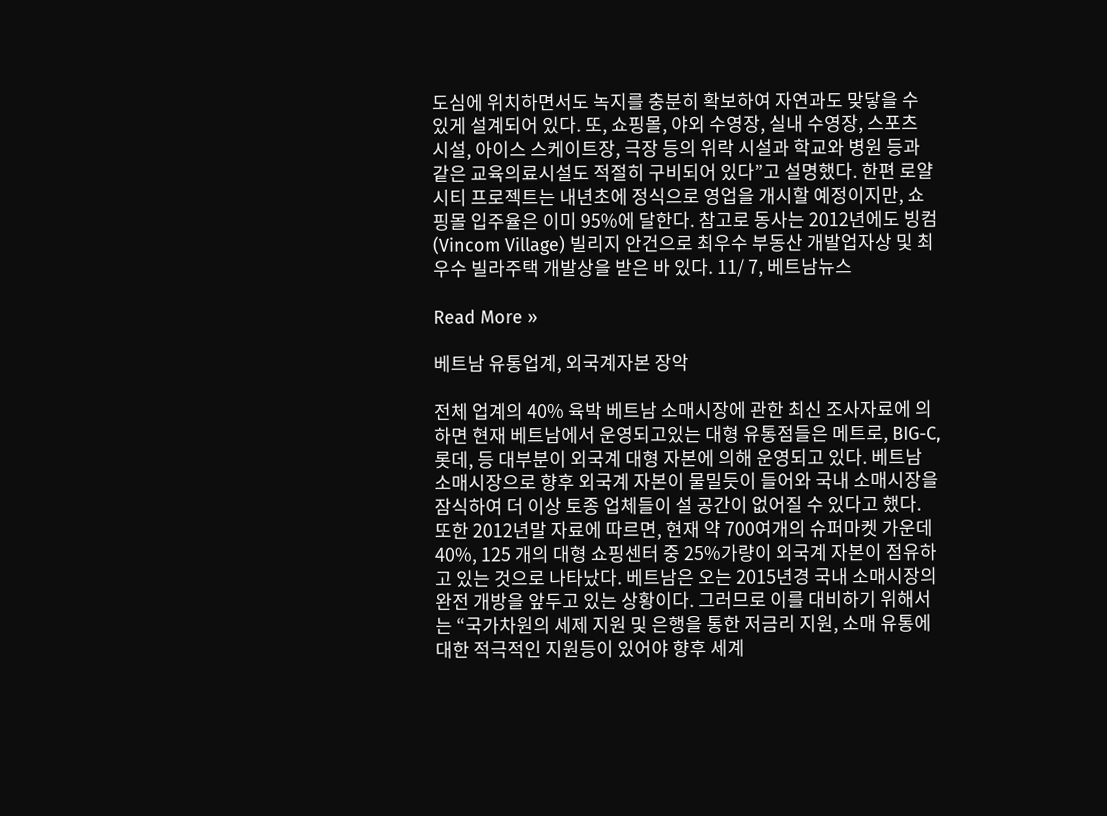도심에 위치하면서도 녹지를 충분히 확보하여 자연과도 맞닿을 수 있게 설계되어 있다. 또, 쇼핑몰, 야외 수영장, 실내 수영장, 스포츠 시설, 아이스 스케이트장, 극장 등의 위락 시설과 학교와 병원 등과 같은 교육의료시설도 적절히 구비되어 있다”고 설명했다. 한편 로얄시티 프로젝트는 내년초에 정식으로 영업을 개시할 예정이지만, 쇼핑몰 입주율은 이미 95%에 달한다. 참고로 동사는 2012년에도 빙컴(Vincom Village) 빌리지 안건으로 최우수 부동산 개발업자상 및 최우수 빌라주택 개발상을 받은 바 있다. 11/ 7, 베트남뉴스

Read More »

베트남 유통업계, 외국계자본 장악

전체 업계의 40% 육박 베트남 소매시장에 관한 최신 조사자료에 의하면 현재 베트남에서 운영되고있는 대형 유통점들은 메트로, BIG-C, 롯데, 등 대부분이 외국계 대형 자본에 의해 운영되고 있다. 베트남 소매시장으로 향후 외국계 자본이 물밀듯이 들어와 국내 소매시장을 잠식하여 더 이상 토종 업체들이 설 공간이 없어질 수 있다고 했다. 또한 2012년말 자료에 따르면, 현재 약 700여개의 슈퍼마켓 가운데 40%, 125 개의 대형 쇼핑센터 중 25%가량이 외국계 자본이 점유하고 있는 것으로 나타났다. 베트남은 오는 2015년경 국내 소매시장의 완전 개방을 앞두고 있는 상황이다. 그러므로 이를 대비하기 위해서는 “국가차원의 세제 지원 및 은행을 통한 저금리 지원, 소매 유통에 대한 적극적인 지원등이 있어야 향후 세계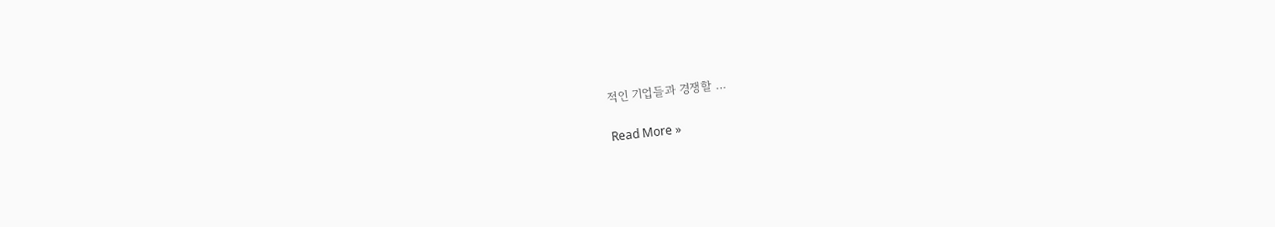적인 기업들과 경쟁할 …

Read More »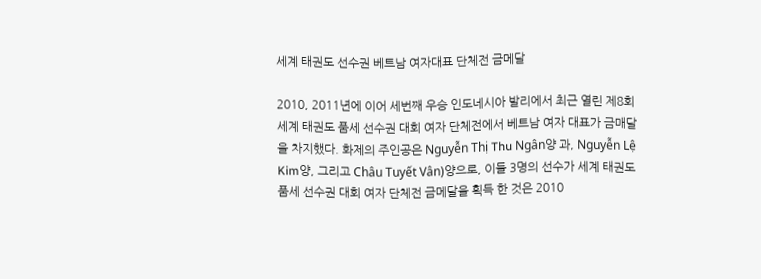세계 태권도 선수권 베트남 여자대표 단체전 금메달

2010, 2011년에 이어 세번째 우승 인도네시아 발리에서 최근 열린 제8회 세계 태권도 품세 선수권 대회 여자 단체전에서 베트남 여자 대표가 금매달을 차지했다. 화제의 주인공은 Nguyễn Thị Thu Ngân양 과, Nguyễn Lệ Kim양, 그리고 Châu Tuyết Vân)양으로, 이들 3명의 선수가 세계 태권도 품세 선수권 대회 여자 단체전 금메달을 획득 한 것은 2010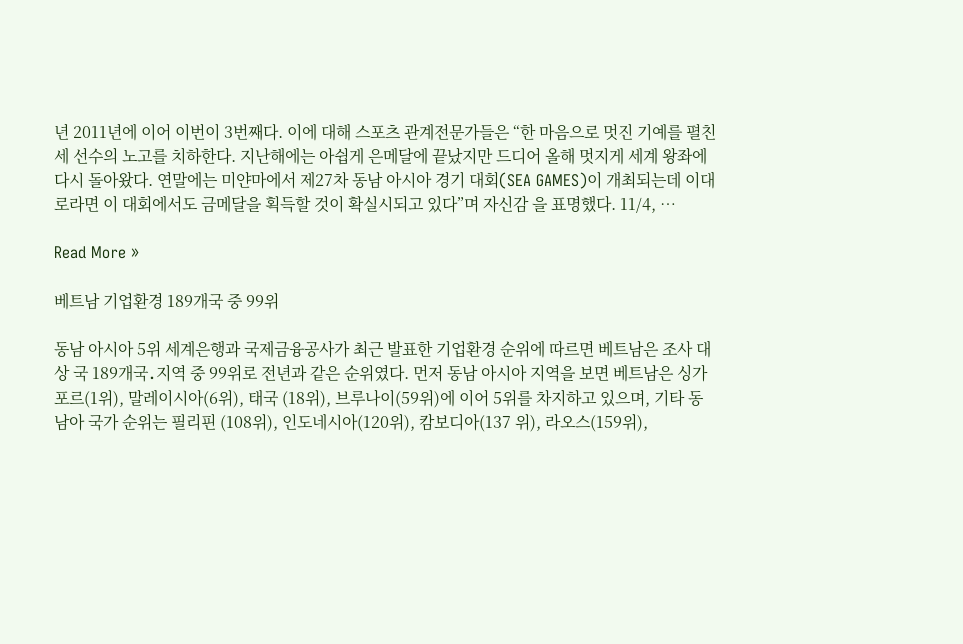년 2011년에 이어 이번이 3번째다. 이에 대해 스포츠 관계전문가들은 “한 마음으로 멋진 기예를 펼친 세 선수의 노고를 치하한다. 지난해에는 아쉽게 은메달에 끝났지만 드디어 올해 멋지게 세계 왕좌에 다시 돌아왔다. 연말에는 미얀마에서 제27차 동남 아시아 경기 대회(SEA GAMES)이 개최되는데 이대로라면 이 대회에서도 금메달을 획득할 것이 확실시되고 있다”며 자신감 을 표명했다. 11/4, …

Read More »

베트남 기업환경 189개국 중 99위

동남 아시아 5위 세계은행과 국제금융공사가 최근 발표한 기업환경 순위에 따르면 베트남은 조사 대상 국 189개국․지역 중 99위로 전년과 같은 순위였다. 먼저 동남 아시아 지역을 보면 베트남은 싱가포르(1위), 말레이시아(6위), 태국 (18위), 브루나이(59위)에 이어 5위를 차지하고 있으며, 기타 동남아 국가 순위는 필리핀 (108위), 인도네시아(120위), 캄보디아(137 위), 라오스(159위),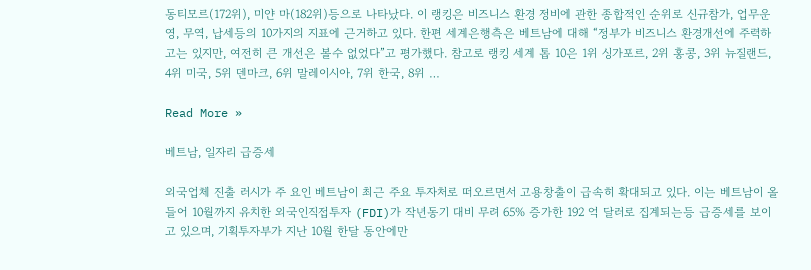동티모르(172위), 미얀 마(182위)등으로 나타났다. 이 랭킹은 비즈니스 환경 정비에 관한 종합적인 순위로 신규참가, 업무운영, 무역, 납세등의 10가지의 지표에 근거하고 있다. 한편 세계은행측은 베트남에 대해 “정부가 비즈니스 환경개선에 주력하고는 있지만, 여전히 큰 개선은 볼수 없었다”고 평가했다. 참고로 랭킹 세계 톱 10은 1위 싱가포르, 2위 홍콩, 3위 뉴질랜드, 4위 미국, 5위 덴마크, 6위 말레이시아, 7위 한국, 8위 …

Read More »

베트남, 일자리 급증세

외국업체 진출 러시가 주 요인 베트남이 최근 주요 투자처로 떠오르면서 고용창출이 급속히 확대되고 있다. 이는 베트남이 올들어 10월까지 유치한 외국인직접투자 (FDI)가 작년동기 대비 무려 65% 증가한 192 억 달러로 집계되는등 급증세를 보이고 있으며, 기획투자부가 지난 10월 한달 동안에만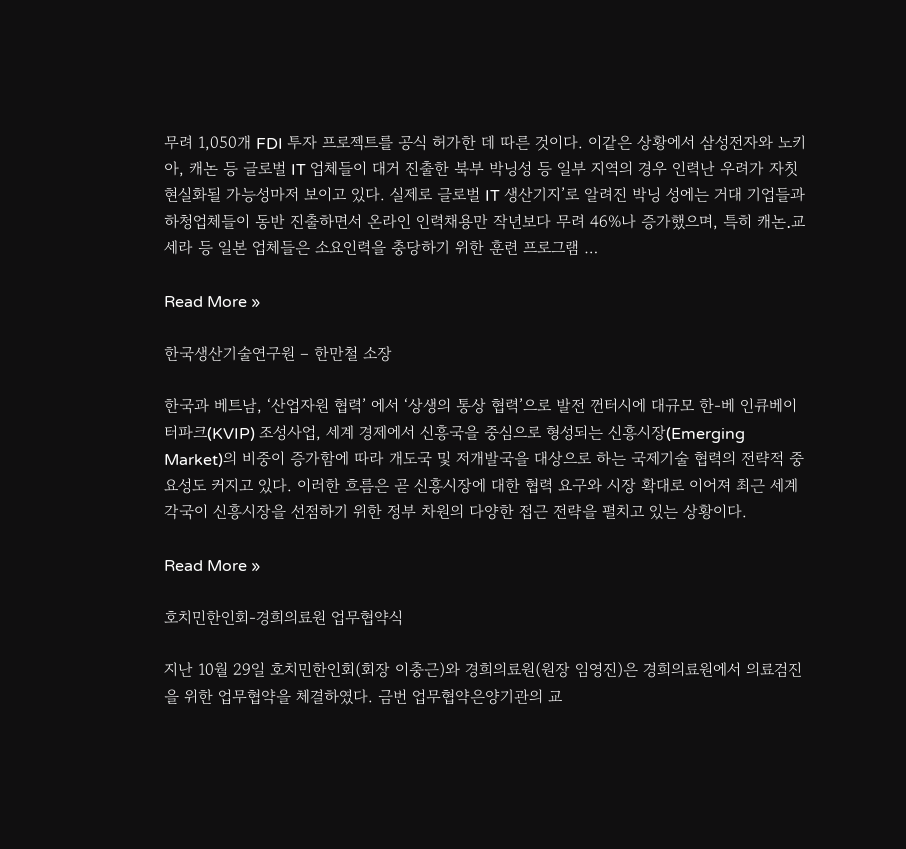무려 1,050개 FDI 투자 프로젝트를 공식 허가한 데 따른 것이다. 이같은 상황에서 삼성전자와 노키아, 캐논 등 글로벌 IT 업체들이 대거 진출한 북부 박닝성 등 일부 지역의 경우 인력난 우려가 자칫 현실화될 가능성마저 보이고 있다. 실제로 글로벌 IT 생산기지’로 알려진 박닝 성에는 거대 기업들과 하청업체들이 동반 진출하면서 온라인 인력채용만 작년보다 무려 46%나 증가했으며, 특히 캐논․교세라 등 일본 업체들은 소요인력을 충당하기 위한 훈련 프로그램 …

Read More »

한국생산기술연구원 – 한만철 소장

한국과 베트남, ‘산업자원 협력’ 에서 ‘상생의 통상 협력’으로 발전 껀터시에 대규모 한-베 인큐베이터파크(KVIP) 조성사업, 세계 경제에서 신흥국을 중심으로 형성되는 신흥시장(Emerging Market)의 비중이 증가함에 따라 개도국 및 저개발국을 대상으로 하는 국제기술 협력의 전략적 중요성도 커지고 있다. 이러한 흐름은 곧 신흥시장에 대한 협력 요구와 시장 확대로 이어져 최근 세계 각국이 신흥시장을 선점하기 위한 정부 차원의 다양한 접근 전략을 펼치고 있는 상황이다.

Read More »

호치민한인회-경희의료원 업무협약식

지난 10월 29일 호치민한인회(회장 이충근)와 경희의료원(원장 임영진)은 경희의료원에서 의료검진을 위한 업무협약을 체결하였다. 금번 업무협약은양기관의 교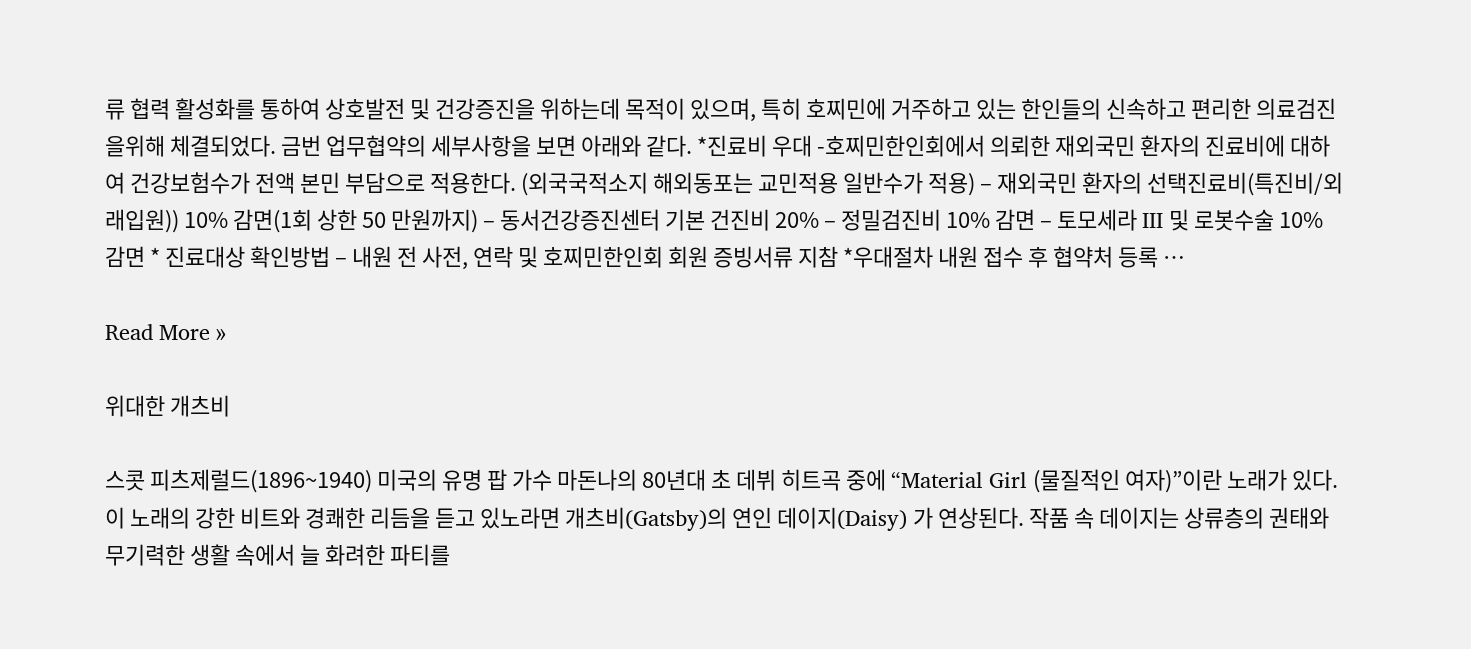류 협력 활성화를 통하여 상호발전 및 건강증진을 위하는데 목적이 있으며, 특히 호찌민에 거주하고 있는 한인들의 신속하고 편리한 의료검진을위해 체결되었다. 금번 업무협약의 세부사항을 보면 아래와 같다. *진료비 우대 -호찌민한인회에서 의뢰한 재외국민 환자의 진료비에 대하여 건강보험수가 전액 본민 부담으로 적용한다. (외국국적소지 해외동포는 교민적용 일반수가 적용) – 재외국민 환자의 선택진료비(특진비/외래입원)) 10% 감면(1회 상한 50 만원까지) – 동서건강증진센터 기본 건진비 20% – 정밀검진비 10% 감면 – 토모세라 III 및 로봇수술 10% 감면 * 진료대상 확인방법 – 내원 전 사전, 연락 및 호찌민한인회 회원 증빙서류 지참 *우대절차 내원 접수 후 협약처 등록 …

Read More »

위대한 개츠비

스콧 피츠제럴드(1896~1940) 미국의 유명 팝 가수 마돈나의 80년대 초 데뷔 히트곡 중에 “Material Girl (물질적인 여자)”이란 노래가 있다. 이 노래의 강한 비트와 경쾌한 리듬을 듣고 있노라면 개츠비(Gatsby)의 연인 데이지(Daisy) 가 연상된다. 작품 속 데이지는 상류층의 권태와 무기력한 생활 속에서 늘 화려한 파티를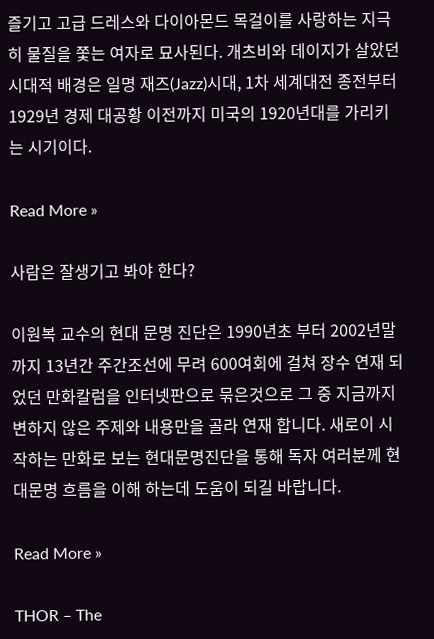즐기고 고급 드레스와 다이아몬드 목걸이를 사랑하는 지극히 물질을 쫓는 여자로 묘사된다. 개츠비와 데이지가 살았던 시대적 배경은 일명 재즈(Jazz)시대, 1차 세계대전 종전부터 1929년 경제 대공황 이전까지 미국의 1920년대를 가리키는 시기이다.

Read More »

사람은 잘생기고 봐야 한다?

이원복 교수의 현대 문명 진단은 1990년초 부터 2002년말 까지 13년간 주간조선에 무려 600여회에 걸쳐 장수 연재 되었던 만화칼럼을 인터넷판으로 묶은것으로 그 중 지금까지 변하지 않은 주제와 내용만을 골라 연재 합니다. 새로이 시작하는 만화로 보는 현대문명진단을 통해 독자 여러분께 현대문명 흐름을 이해 하는데 도움이 되길 바랍니다.

Read More »

THOR – The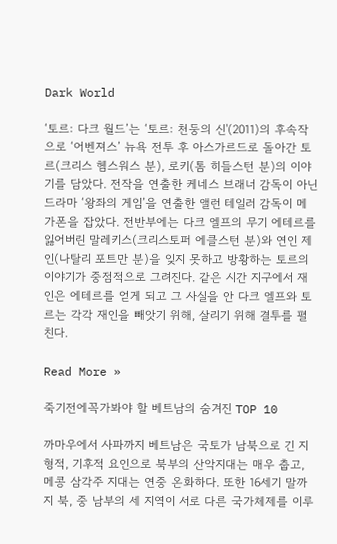Dark World

‘토르: 다크 월드’는 ‘토르: 천둥의 신'(2011)의 후속작으로 ‘어벤져스’ 뉴욕 전투 후 아스가르드로 돌아간 토르(크리스 헴스워스 분), 로키(톰 히들스턴 분)의 이야기를 담았다. 전작을 연출한 케네스 브래너 감독이 아닌 드라마 ‘왕좌의 게임’을 연출한 앨런 테일러 감독이 메가폰을 잡았다. 전반부에는 다크 엘프의 무기 에테르를 잃어버린 말레키스(크리스토퍼 에클스턴 분)와 연인 제인(나탈리 포트만 분)을 잊지 못하고 방황하는 토르의 이야기가 중점적으로 그려진다. 같은 시간 지구에서 재인은 에테르를 얻게 되고 그 사실을 안 다크 엘프와 토르는 각각 재인을 빼앗기 위해, 살리기 위해 결투를 펼친다.

Read More »

죽기전에꼭가봐야 할 베트남의 숨겨진 TOP 10

까마우에서 사파까지 베트남은 국토가 남북으로 긴 지형적, 기후적 요인으로 북부의 산악지대는 매우 춥고, 메콩 삼각주 지대는 연중 온화하다. 또한 16세기 말까지 북, 중 남부의 세 지역이 서로 다른 국가체제를 이루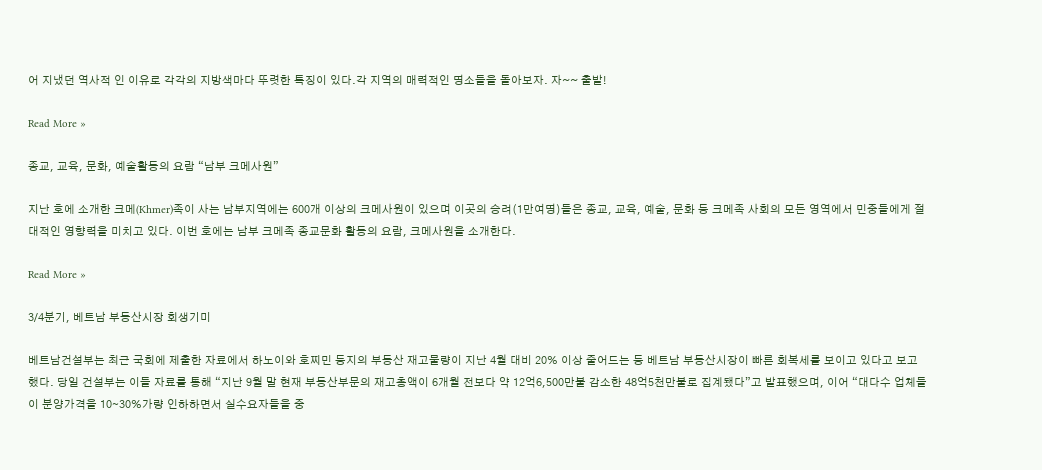어 지냈던 역사적 인 이유로 각각의 지방색마다 뚜렷한 특징이 있다.각 지역의 매력적인 명소들을 돌아보자. 자~~ 출발!

Read More »

종교, 교육, 문화, 예술활동의 요람 “남부 크메사원”

지난 호에 소개한 크메(Khmer)족이 사는 남부지역에는 600개 이상의 크메사원이 있으며 이곳의 승려(1만여명)들은 종교, 교육, 예술, 문화 등 크메족 사회의 모든 영역에서 민중들에게 절대적인 영향력을 미치고 있다. 이번 호에는 남부 크메족 종교문화 활동의 요람, 크메사원을 소개한다.

Read More »

3/4분기, 베트남 부동산시장 회생기미

베트남건설부는 최근 국회에 제출한 자료에서 하노이와 호찌민 등지의 부동산 재고물량이 지난 4월 대비 20% 이상 줄어드는 등 베트남 부동산시장이 빠른 회복세를 보이고 있다고 보고했다. 당일 건설부는 이들 자료를 통해 “지난 9월 말 현재 부동산부문의 재고총액이 6개월 전보다 약 12억6,500만불 감소한 48억5천만불로 집계됐다”고 발표했으며, 이어 “대다수 업체들이 분양가격을 10∼30%가량 인하하면서 실수요자들을 중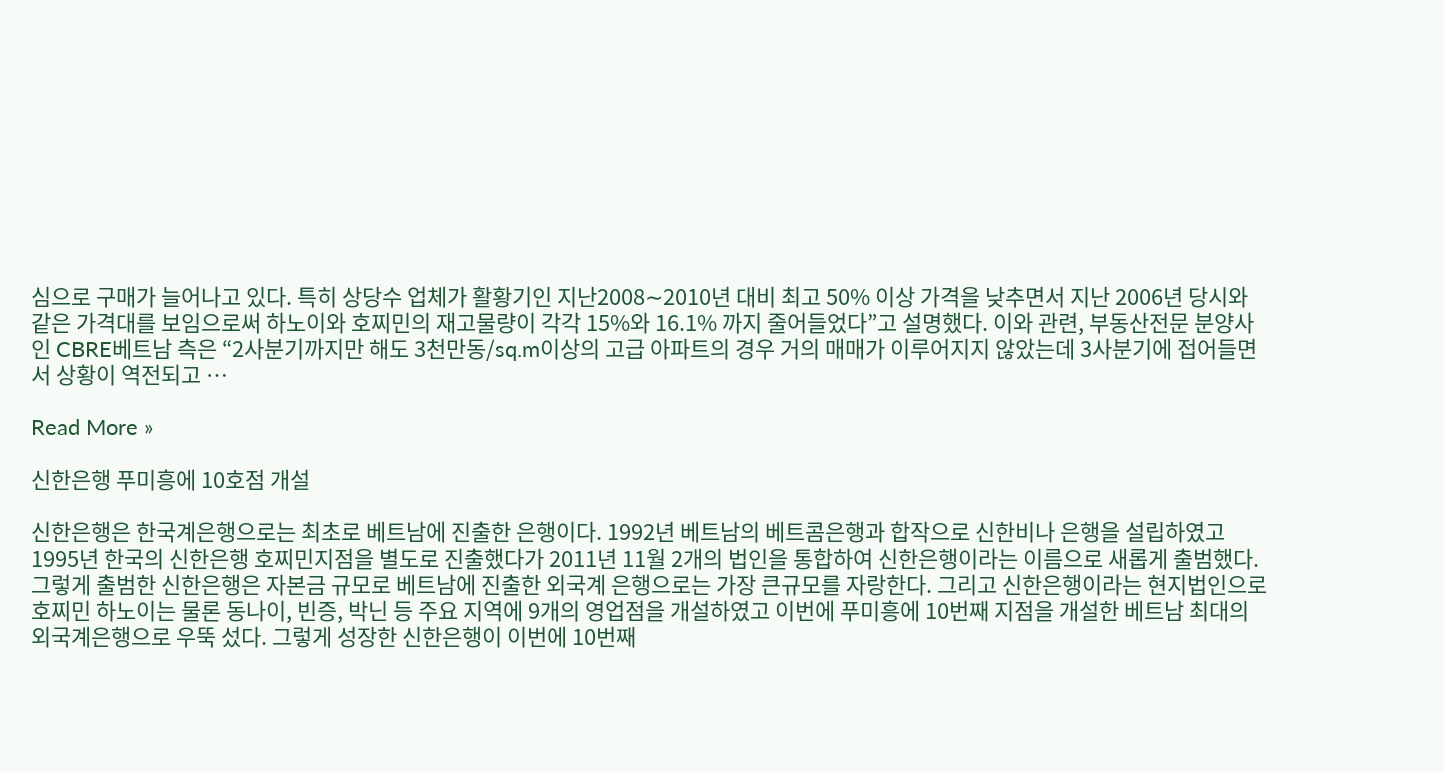심으로 구매가 늘어나고 있다. 특히 상당수 업체가 활황기인 지난2008∼2010년 대비 최고 50% 이상 가격을 낮추면서 지난 2006년 당시와 같은 가격대를 보임으로써 하노이와 호찌민의 재고물량이 각각 15%와 16.1% 까지 줄어들었다”고 설명했다. 이와 관련, 부동산전문 분양사인 CBRE베트남 측은 “2사분기까지만 해도 3천만동/sq.m이상의 고급 아파트의 경우 거의 매매가 이루어지지 않았는데 3사분기에 접어들면서 상황이 역전되고 …

Read More »

신한은행 푸미흥에 10호점 개설

신한은행은 한국계은행으로는 최초로 베트남에 진출한 은행이다. 1992년 베트남의 베트콤은행과 합작으로 신한비나 은행을 설립하였고 1995년 한국의 신한은행 호찌민지점을 별도로 진출했다가 2011년 11월 2개의 법인을 통합하여 신한은행이라는 이름으로 새롭게 출범했다. 그렇게 출범한 신한은행은 자본금 규모로 베트남에 진출한 외국계 은행으로는 가장 큰규모를 자랑한다. 그리고 신한은행이라는 현지법인으로 호찌민 하노이는 물론 동나이, 빈증, 박닌 등 주요 지역에 9개의 영업점을 개설하였고 이번에 푸미흥에 10번째 지점을 개설한 베트남 최대의 외국계은행으로 우뚝 섰다. 그렇게 성장한 신한은행이 이번에 10번째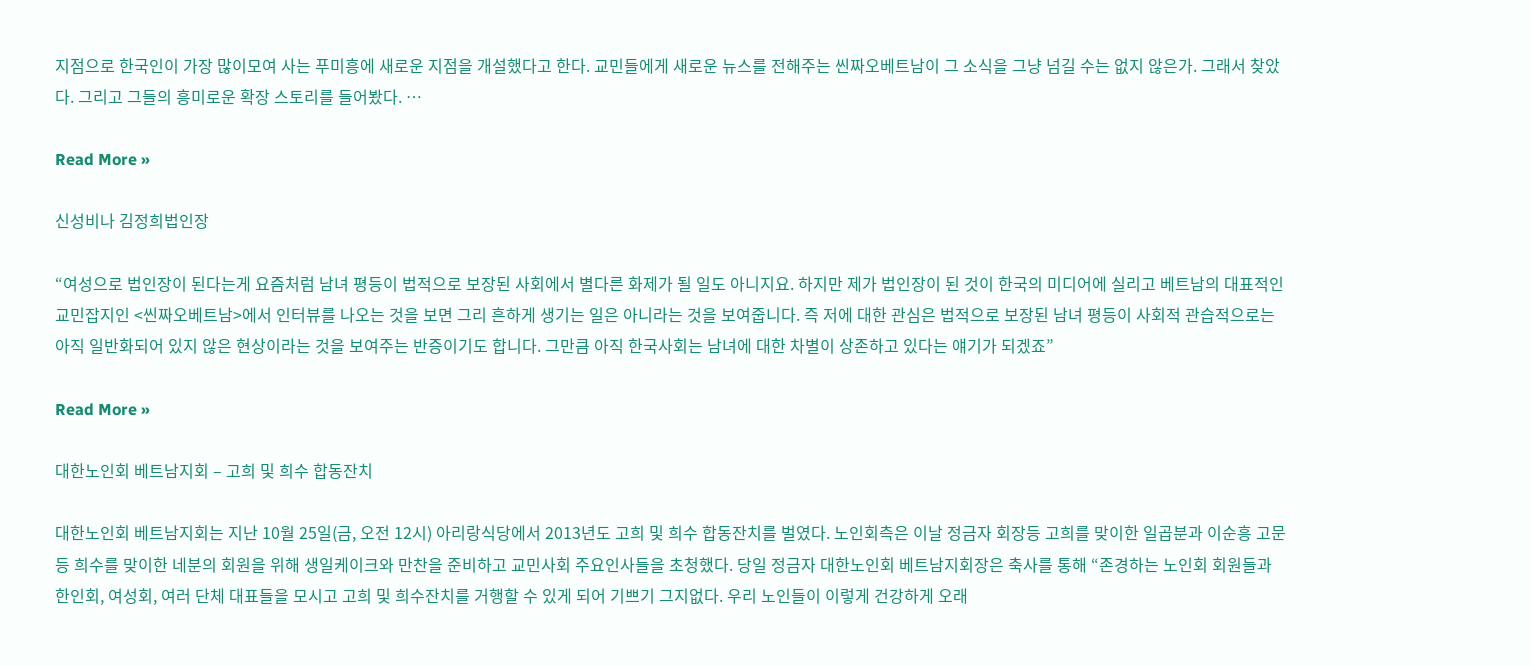지점으로 한국인이 가장 많이모여 사는 푸미흥에 새로운 지점을 개설했다고 한다. 교민들에게 새로운 뉴스를 전해주는 씬짜오베트남이 그 소식을 그냥 넘길 수는 없지 않은가. 그래서 찾았다. 그리고 그들의 흥미로운 확장 스토리를 들어봤다. …

Read More »

신성비나 김정희법인장

“여성으로 법인장이 된다는게 요즘처럼 남녀 평등이 법적으로 보장된 사회에서 별다른 화제가 될 일도 아니지요. 하지만 제가 법인장이 된 것이 한국의 미디어에 실리고 베트남의 대표적인 교민잡지인 <씬짜오베트남>에서 인터뷰를 나오는 것을 보면 그리 흔하게 생기는 일은 아니라는 것을 보여줍니다. 즉 저에 대한 관심은 법적으로 보장된 남녀 평등이 사회적 관습적으로는 아직 일반화되어 있지 않은 현상이라는 것을 보여주는 반증이기도 합니다. 그만큼 아직 한국사회는 남녀에 대한 차별이 상존하고 있다는 얘기가 되겠죠”

Read More »

대한노인회 베트남지회 – 고희 및 희수 합동잔치

대한노인회 베트남지회는 지난 10월 25일(금, 오전 12시) 아리랑식당에서 2013년도 고희 및 희수 합동잔치를 벌였다. 노인회측은 이날 정금자 회장등 고희를 맞이한 일곱분과 이순흥 고문 등 희수를 맞이한 네분의 회원을 위해 생일케이크와 만찬을 준비하고 교민사회 주요인사들을 초청했다. 당일 정금자 대한노인회 베트남지회장은 축사를 통해 “존경하는 노인회 회원들과 한인회, 여성회, 여러 단체 대표들을 모시고 고희 및 희수잔치를 거행할 수 있게 되어 기쁘기 그지없다. 우리 노인들이 이렇게 건강하게 오래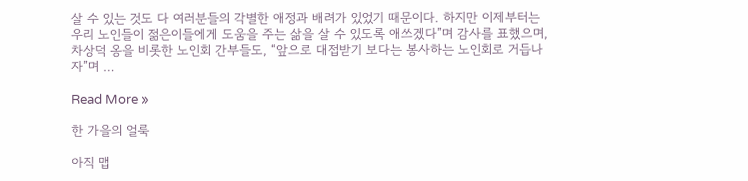살 수 있는 것도 다 여러분들의 각별한 애정과 배려가 있었기 때문이다. 하지만 이제부터는 우리 노인들이 젊은이들에게 도움을 주는 삶을 살 수 있도록 애쓰겠다”며 감사를 표했으며, 차상덕 옹을 비롯한 노인회 간부들도, “앞으로 대접받기 보다는 봉사하는 노인회로 거듭나자”며 …

Read More »

한 가을의 얼룩

아직 맵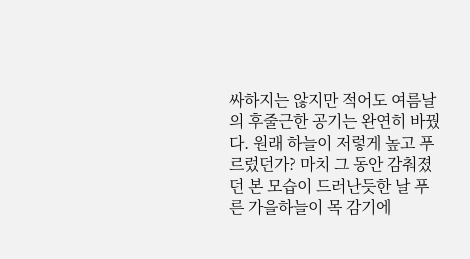싸하지는 않지만 적어도 여름날의 후줄근한 공기는 완연히 바꿨다. 원래 하늘이 저렇게 높고 푸르렀던가? 마치 그 동안 감춰졌던 본 모습이 드러난듯한 날 푸른 가을하늘이 목 감기에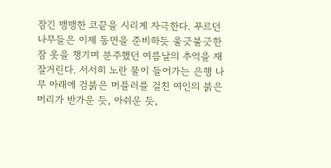잠긴 맹맹한 코끝을 시리게 자극한다. 푸르던 나무들은 이제 동면을 준비하듯 울긋불긋한 잠 옷을 챙기며 분주했던 여름날의 추억을 재잘거린다. 서서히 노란 물이 들어가는 은행 나무 아래에 검붉은 머플러를 걸친 여인의 붉은 머리가 반가운 듯, 아쉬운 듯,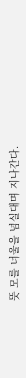뜻 모를 너울을 넘실대며 지나간다.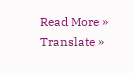Read More »
Translate »